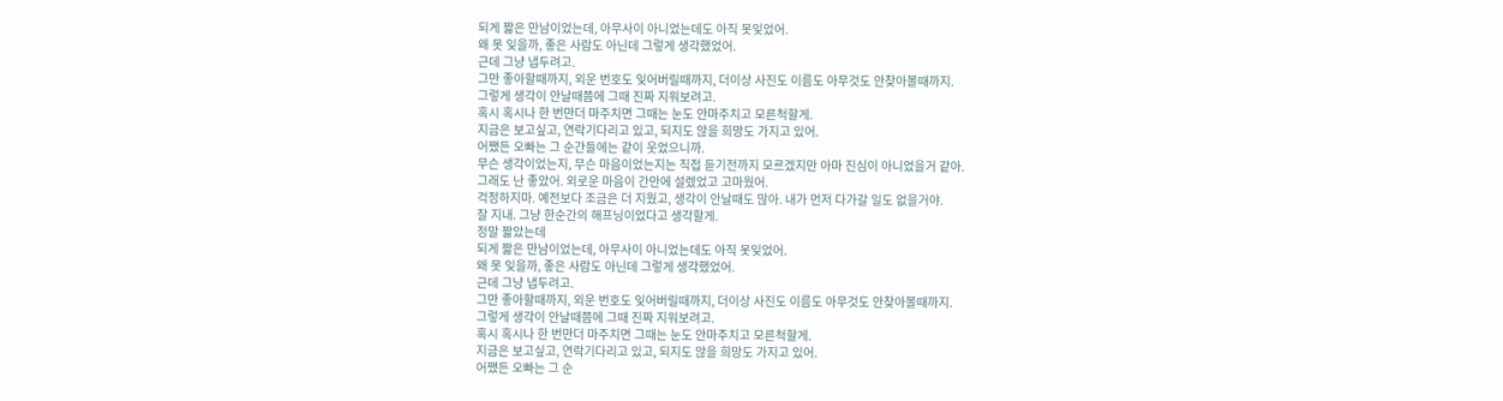되게 짧은 만남이었는데, 아무사이 아니었는데도 아직 못잊었어.
왜 못 잊을까, 좋은 사람도 아닌데 그렇게 생각했었어.
근데 그냥 냅두려고.
그만 좋아할때까지, 외운 번호도 잊어버릴때까지, 더이상 사진도 이름도 아무것도 안찾아볼때까지.
그렇게 생각이 안날때쯤에 그때 진짜 지워보려고.
혹시 혹시나 한 번만더 마주치면 그때는 눈도 안마주치고 모른척할게.
지금은 보고싶고, 연락기다리고 있고, 되지도 않을 희망도 가지고 있어.
어쨌든 오빠는 그 순간들에는 같이 웃었으니까.
무슨 생각이었는지, 무슨 마음이었는지는 직접 듣기전까지 모르겠지만 아마 진심이 아니었을거 같아.
그래도 난 좋았어. 외로운 마음이 간만에 설렜었고 고마웠어.
걱정하지마. 예전보다 조금은 더 지웠고, 생각이 안날때도 많아. 내가 먼저 다가갈 일도 없을거야.
잘 지내. 그냥 한순간의 해프닝이었다고 생각할게.
정말 짧았는데
되게 짧은 만남이었는데, 아무사이 아니었는데도 아직 못잊었어.
왜 못 잊을까, 좋은 사람도 아닌데 그렇게 생각했었어.
근데 그냥 냅두려고.
그만 좋아할때까지, 외운 번호도 잊어버릴때까지, 더이상 사진도 이름도 아무것도 안찾아볼때까지.
그렇게 생각이 안날때쯤에 그때 진짜 지워보려고.
혹시 혹시나 한 번만더 마주치면 그때는 눈도 안마주치고 모른척할게.
지금은 보고싶고, 연락기다리고 있고, 되지도 않을 희망도 가지고 있어.
어쨌든 오빠는 그 순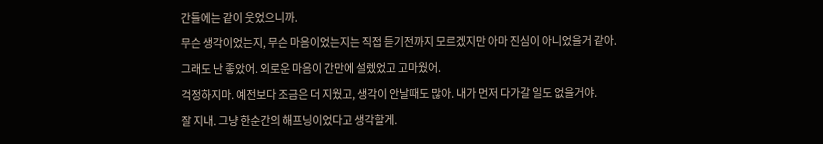간들에는 같이 웃었으니까.
무슨 생각이었는지, 무슨 마음이었는지는 직접 듣기전까지 모르겠지만 아마 진심이 아니었을거 같아.
그래도 난 좋았어. 외로운 마음이 간만에 설렜었고 고마웠어.
걱정하지마. 예전보다 조금은 더 지웠고, 생각이 안날때도 많아. 내가 먼저 다가갈 일도 없을거야.
잘 지내. 그냥 한순간의 해프닝이었다고 생각할게.